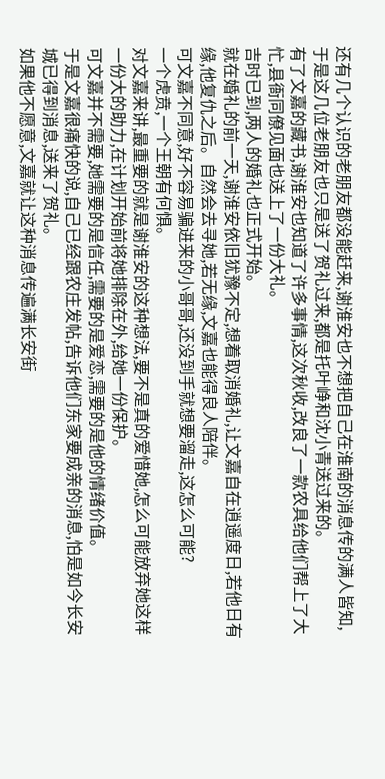还有几个认识的老朋友都没能赶来,谢淮安也不想把自己在淮南的消息传的满人皆知,于是这几位老朋友也只是送了贺礼过来,都是托叶峥和沈小青送过来的。
有了文嘉的藏书,谢淮安也知道了许多事情,这次秋收,改良了一款农具给他们帮上了大忙,县衙同僚见面也送上了一份大礼。
吉时已到,两人的婚礼也正式开始。
就在婚礼的前一天,谢淮安依旧犹豫不定,想着取消婚礼,让文嘉自在逍遥度日,若他日有缘,他复仇之后。自然会去寻她,若无缘,文嘉也能得良人陪伴。
可文嘉不同意,好不容易骗进来的小哥哥,还没到手就想要溜走,这怎么可能?
一个虎贲,一个王朝有何惧。
对文嘉来讲,最重要的就是谢淮安的这种想法,要不是真的爱惜她,怎么可能放弃她这样一份大的助力,在计划开始前将她排除在外,给她一份保护。
可文嘉并不需要,她需要的是信任,需要的是爱恋,需要的是他的情绪价值。
于是文嘉很痛快的说,自己已经跟农庄发帖,告诉他们东家要成亲的消息,怕是如今长安城已得到消息,送来了贺礼。
如果他不愿意,文嘉就让这种消息传遍满长安街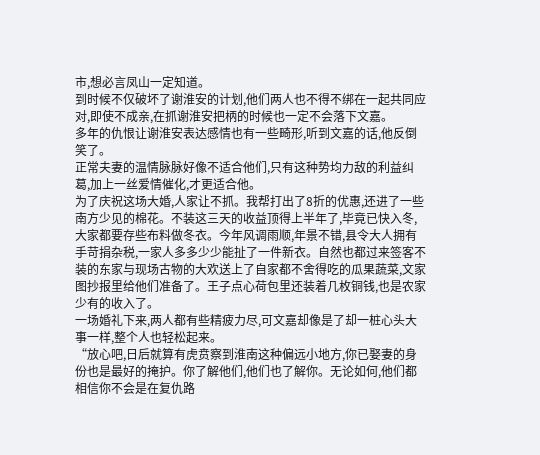市,想必言凤山一定知道。
到时候不仅破坏了谢淮安的计划,他们两人也不得不绑在一起共同应对,即使不成亲,在抓谢淮安把柄的时候也一定不会落下文嘉。
多年的仇恨让谢淮安表达感情也有一些畸形,听到文嘉的话,他反倒笑了。
正常夫妻的温情脉脉好像不适合他们,只有这种势均力敌的利益纠葛,加上一丝爱情催化,才更适合他。
为了庆祝这场大婚,人家让不抓。我帮打出了8折的优惠,还进了一些南方少见的棉花。不装这三天的收益顶得上半年了,毕竟已快入冬,大家都要存些布料做冬衣。今年风调雨顺,年景不错,县令大人拥有手苛捐杂税,一家人多多少少能扯了一件新衣。自然也都过来签客不装的东家与现场古物的大欢送上了自家都不舍得吃的瓜果蔬菜,文家图抄报里给他们准备了。王子点心荷包里还装着几枚铜钱,也是农家少有的收入了。
一场婚礼下来,两人都有些精疲力尽,可文嘉却像是了却一桩心头大事一样,整个人也轻松起来。
“放心吧,日后就算有虎贲察到淮南这种偏远小地方,你已娶妻的身份也是最好的掩护。你了解他们,他们也了解你。无论如何,他们都相信你不会是在复仇路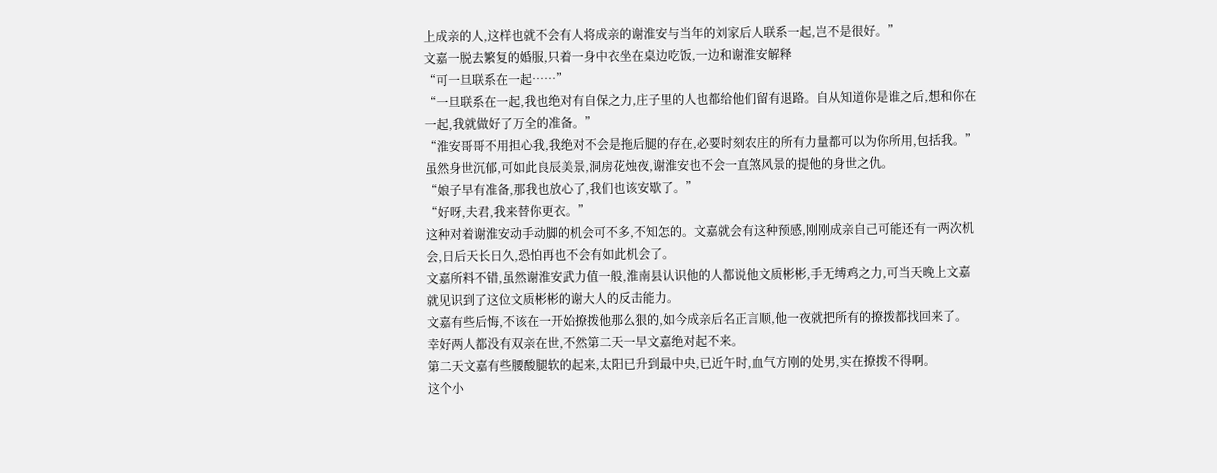上成亲的人,这样也就不会有人将成亲的谢淮安与当年的刘家后人联系一起,岂不是很好。”
文嘉一脱去繁复的婚服,只着一身中衣坐在桌边吃饭,一边和谢淮安解释
“可一旦联系在一起……”
“一旦联系在一起,我也绝对有自保之力,庄子里的人也都给他们留有退路。自从知道你是谁之后,想和你在一起,我就做好了万全的准备。”
“淮安哥哥不用担心我,我绝对不会是拖后腿的存在,必要时刻农庄的所有力量都可以为你所用,包括我。”
虽然身世沉郁,可如此良辰美景,洞房花烛夜,谢淮安也不会一直煞风景的提他的身世之仇。
“娘子早有准备,那我也放心了,我们也该安歇了。”
“好呀,夫君,我来替你更衣。”
这种对着谢淮安动手动脚的机会可不多,不知怎的。文嘉就会有这种预感,刚刚成亲自己可能还有一两次机会,日后天长日久,恐怕再也不会有如此机会了。
文嘉所料不错,虽然谢淮安武力值一般,淮南县认识他的人都说他文质彬彬,手无缚鸡之力,可当天晚上文嘉就见识到了这位文质彬彬的谢大人的反击能力。
文嘉有些后悔,不该在一开始撩拨他那么狠的,如今成亲后名正言顺,他一夜就把所有的撩拨都找回来了。
幸好两人都没有双亲在世,不然第二天一早文嘉绝对起不来。
第二天文嘉有些腰酸腿软的起来,太阳已升到最中央,已近午时,血气方刚的处男,实在撩拨不得啊。
这个小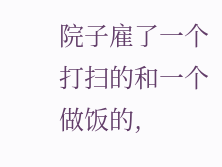院子雇了一个打扫的和一个做饭的,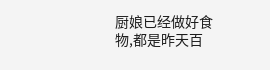厨娘已经做好食物,都是昨天百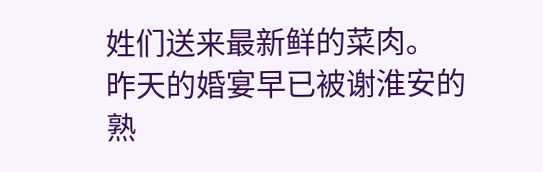姓们送来最新鲜的菜肉。
昨天的婚宴早已被谢淮安的熟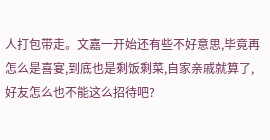人打包带走。文嘉一开始还有些不好意思,毕竟再怎么是喜宴,到底也是剩饭剩菜,自家亲戚就算了,好友怎么也不能这么招待吧?